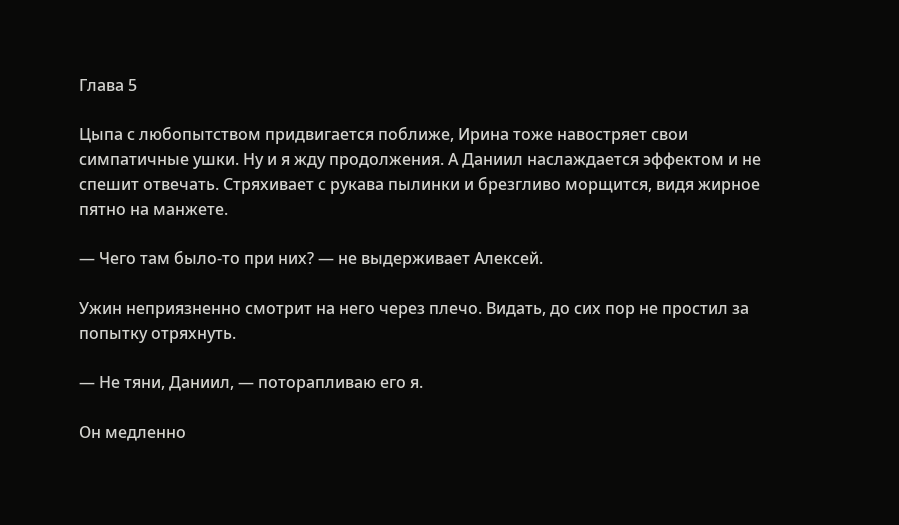Глава 5

Цыпа с любопытством придвигается поближе, Ирина тоже навостряет свои симпатичные ушки. Ну и я жду продолжения. А Даниил наслаждается эффектом и не спешит отвечать. Стряхивает с рукава пылинки и брезгливо морщится, видя жирное пятно на манжете.

— Чего там было-то при них? — не выдерживает Алексей.

Ужин неприязненно смотрит на него через плечо. Видать, до сих пор не простил за попытку отряхнуть.

— Не тяни, Даниил, — поторапливаю его я.

Он медленно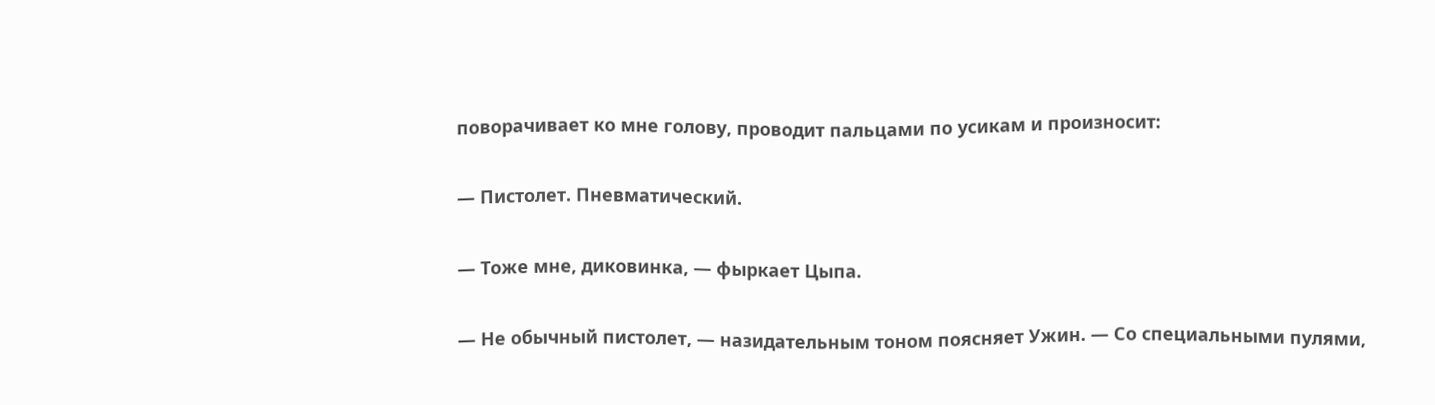поворачивает ко мне голову, проводит пальцами по усикам и произносит:

— Пистолет. Пневматический.

— Тоже мне, диковинка, — фыркает Цыпа.

— Не обычный пистолет, — назидательным тоном поясняет Ужин. — Со специальными пулями,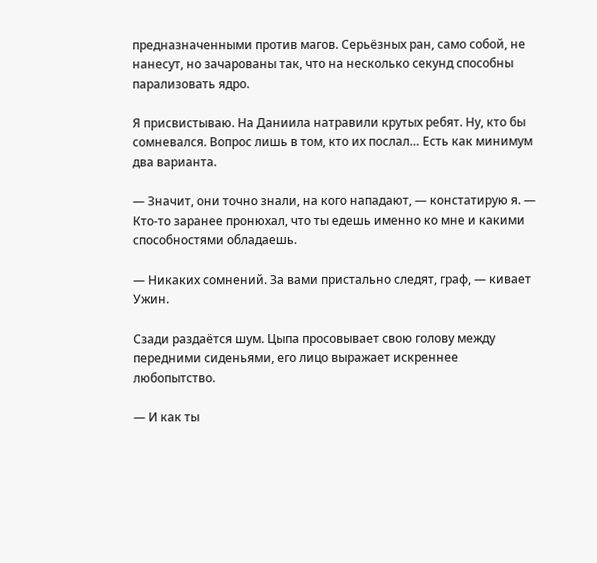предназначенными против магов. Серьёзных ран, само собой, не нанесут, но зачарованы так, что на несколько секунд способны парализовать ядро.

Я присвистываю. На Даниила натравили крутых ребят. Ну, кто бы сомневался. Вопрос лишь в том, кто их послал… Есть как минимум два варианта.

— Значит, они точно знали, на кого нападают, — констатирую я. — Кто-то заранее пронюхал, что ты едешь именно ко мне и какими способностями обладаешь.

— Никаких сомнений. За вами пристально следят, граф, — кивает Ужин.

Сзади раздаётся шум. Цыпа просовывает свою голову между передними сиденьями, его лицо выражает искреннее любопытство.

— И как ты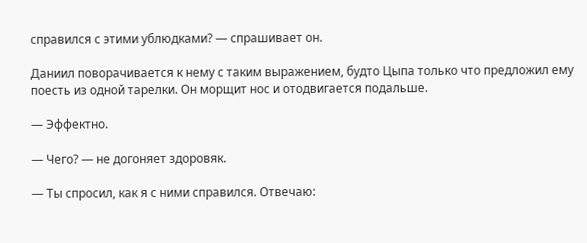справился с этими ублюдками? — спрашивает он.

Даниил поворачивается к нему с таким выражением, будто Цыпа только что предложил ему поесть из одной тарелки. Он морщит нос и отодвигается подальше.

— Эффектно.

— Чего? — не догоняет здоровяк.

— Ты спросил, как я с ними справился. Отвечаю: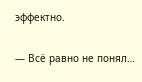эффектно.

— Всё равно не понял…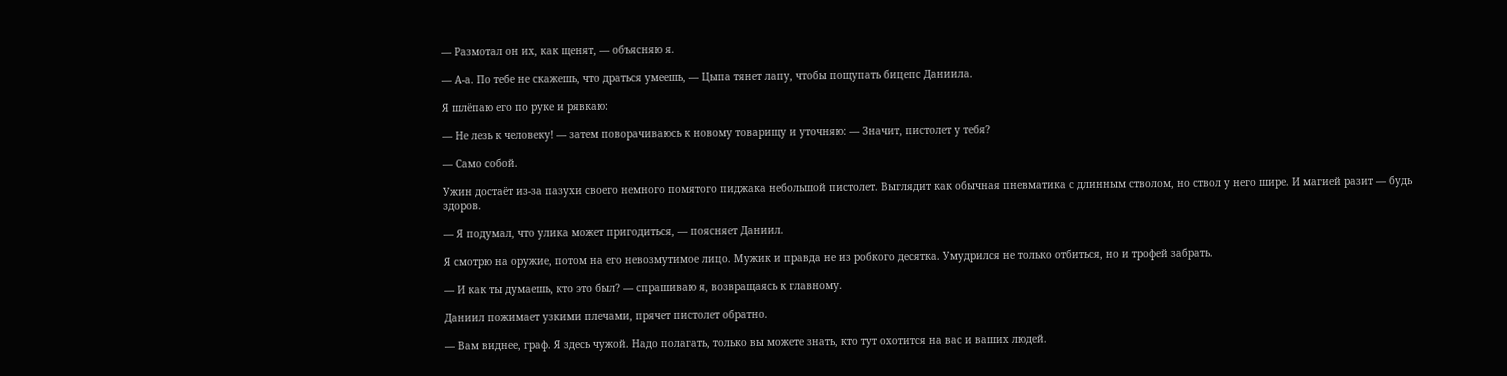— Размотал он их, как щенят, — объясняю я.

— А-а. По тебе не скажешь, что драться умеешь, — Цыпа тянет лапу, чтобы пощупать бицепс Даниила.

Я шлёпаю его по руке и рявкаю:

— Не лезь к человеку! — затем поворачиваюсь к новому товарищу и уточняю: — Значит, пистолет у тебя?

— Само собой.

Ужин достаёт из-за пазухи своего немного помятого пиджака небольшой пистолет. Выглядит как обычная пневматика с длинным стволом, но ствол у него шире. И магией разит — будь здоров.

— Я подумал, что улика может пригодиться, — поясняет Даниил.

Я смотрю на оружие, потом на его невозмутимое лицо. Мужик и правда не из робкого десятка. Умудрился не только отбиться, но и трофей забрать.

— И как ты думаешь, кто это был? — спрашиваю я, возвращаясь к главному.

Даниил пожимает узкими плечами, прячет пистолет обратно.

— Вам виднее, граф. Я здесь чужой. Надо полагать, только вы можете знать, кто тут охотится на вас и ваших людей.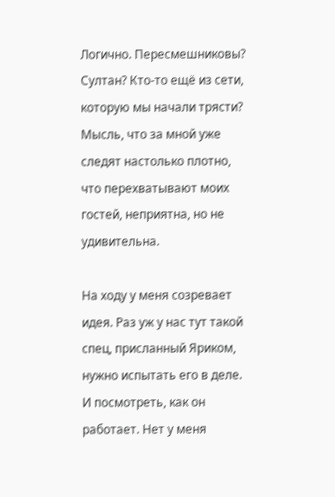Логично. Пересмешниковы? Султан? Кто-то ещё из сети, которую мы начали трясти? Мысль, что за мной уже следят настолько плотно, что перехватывают моих гостей, неприятна, но не удивительна.

На ходу у меня созревает идея. Раз уж у нас тут такой спец, присланный Яриком, нужно испытать его в деле. И посмотреть, как он работает. Нет у меня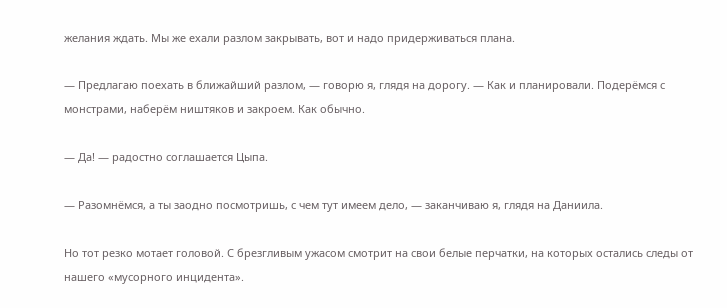желания ждать. Мы же ехали разлом закрывать, вот и надо придерживаться плана.

— Предлагаю поехать в ближайший разлом, — говорю я, глядя на дорогу. — Как и планировали. Подерёмся с монстрами, наберём ништяков и закроем. Как обычно.

— Да! — радостно соглашается Цыпа.

— Разомнёмся, а ты заодно посмотришь, с чем тут имеем дело, — заканчиваю я, глядя на Даниила.

Но тот резко мотает головой. С брезгливым ужасом смотрит на свои белые перчатки, на которых остались следы от нашего «мусорного инцидента».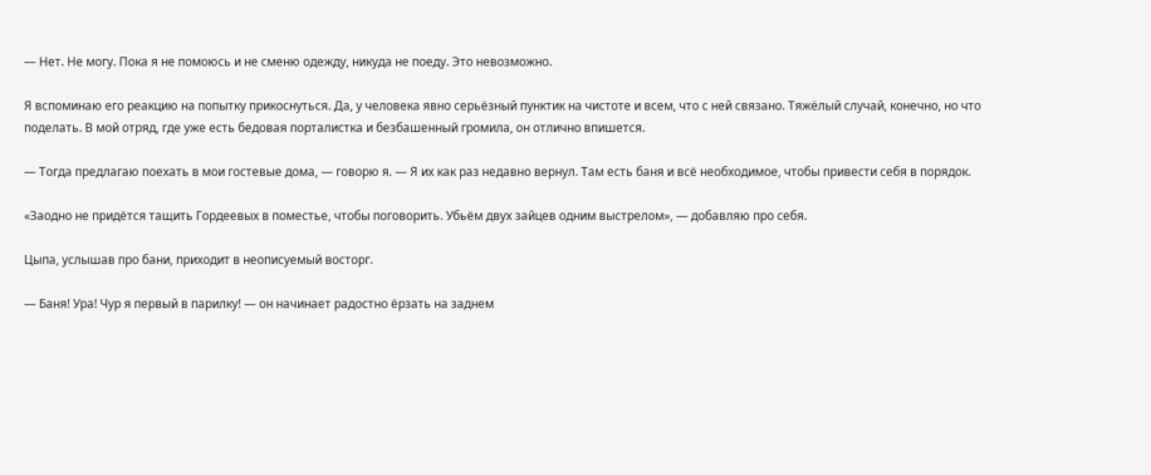— Нет. Не могу. Пока я не помоюсь и не сменю одежду, никуда не поеду. Это невозможно.

Я вспоминаю его реакцию на попытку прикоснуться. Да, у человека явно серьёзный пунктик на чистоте и всем, что с ней связано. Тяжёлый случай, конечно, но что поделать. В мой отряд, где уже есть бедовая порталистка и безбашенный громила, он отлично впишется.

— Тогда предлагаю поехать в мои гостевые дома, — говорю я. — Я их как раз недавно вернул. Там есть баня и всё необходимое, чтобы привести себя в порядок.

«Заодно не придётся тащить Гордеевых в поместье, чтобы поговорить. Убьём двух зайцев одним выстрелом», — добавляю про себя.

Цыпа, услышав про бани, приходит в неописуемый восторг.

— Баня! Ура! Чур я первый в парилку! — он начинает радостно ёрзать на заднем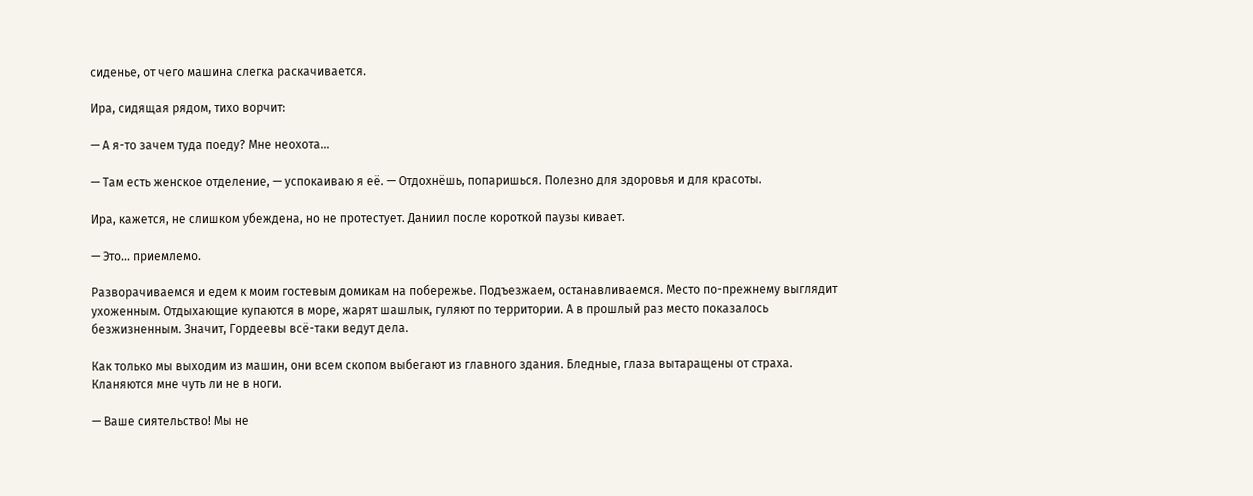сиденье, от чего машина слегка раскачивается.

Ира, сидящая рядом, тихо ворчит:

— А я-то зачем туда поеду? Мне неохота…

— Там есть женское отделение, — успокаиваю я её. — Отдохнёшь, попаришься. Полезно для здоровья и для красоты.

Ира, кажется, не слишком убеждена, но не протестует. Даниил после короткой паузы кивает.

— Это… приемлемо.

Разворачиваемся и едем к моим гостевым домикам на побережье. Подъезжаем, останавливаемся. Место по-прежнему выглядит ухоженным. Отдыхающие купаются в море, жарят шашлык, гуляют по территории. А в прошлый раз место показалось безжизненным. Значит, Гордеевы всё-таки ведут дела.

Как только мы выходим из машин, они всем скопом выбегают из главного здания. Бледные, глаза вытаращены от страха. Кланяются мне чуть ли не в ноги.

— Ваше сиятельство! Мы не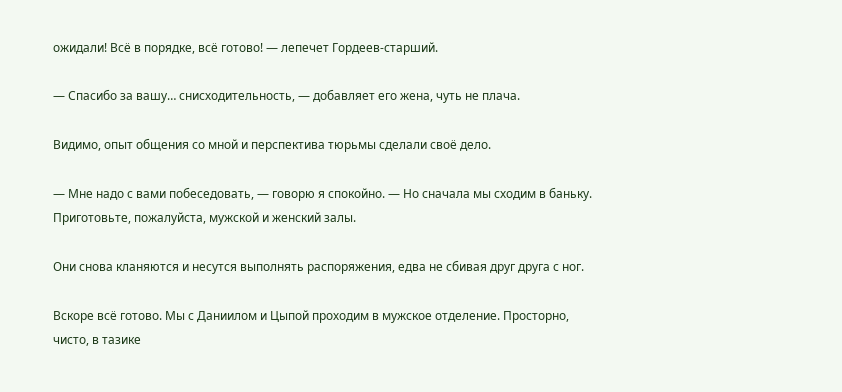ожидали! Всё в порядке, всё готово! — лепечет Гордеев-старший.

— Спасибо за вашу… снисходительность, — добавляет его жена, чуть не плача.

Видимо, опыт общения со мной и перспектива тюрьмы сделали своё дело.

— Мне надо с вами побеседовать, — говорю я спокойно. — Но сначала мы сходим в баньку. Приготовьте, пожалуйста, мужской и женский залы.

Они снова кланяются и несутся выполнять распоряжения, едва не сбивая друг друга с ног.

Вскоре всё готово. Мы с Даниилом и Цыпой проходим в мужское отделение. Просторно, чисто, в тазике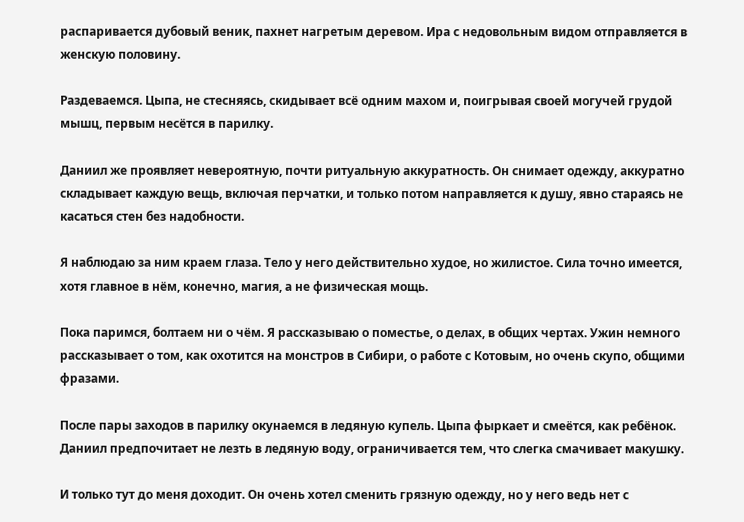распаривается дубовый веник, пахнет нагретым деревом. Ира с недовольным видом отправляется в женскую половину.

Раздеваемся. Цыпа, не стесняясь, скидывает всё одним махом и, поигрывая своей могучей грудой мышц, первым несётся в парилку.

Даниил же проявляет невероятную, почти ритуальную аккуратность. Он снимает одежду, аккуратно складывает каждую вещь, включая перчатки, и только потом направляется к душу, явно стараясь не касаться стен без надобности.

Я наблюдаю за ним краем глаза. Тело у него действительно худое, но жилистое. Сила точно имеется, хотя главное в нём, конечно, магия, а не физическая мощь.

Пока паримся, болтаем ни о чём. Я рассказываю о поместье, о делах, в общих чертах. Ужин немного рассказывает о том, как охотится на монстров в Сибири, о работе с Котовым, но очень скупо, общими фразами.

После пары заходов в парилку окунаемся в ледяную купель. Цыпа фыркает и смеётся, как ребёнок. Даниил предпочитает не лезть в ледяную воду, ограничивается тем, что слегка смачивает макушку.

И только тут до меня доходит. Он очень хотел сменить грязную одежду, но у него ведь нет с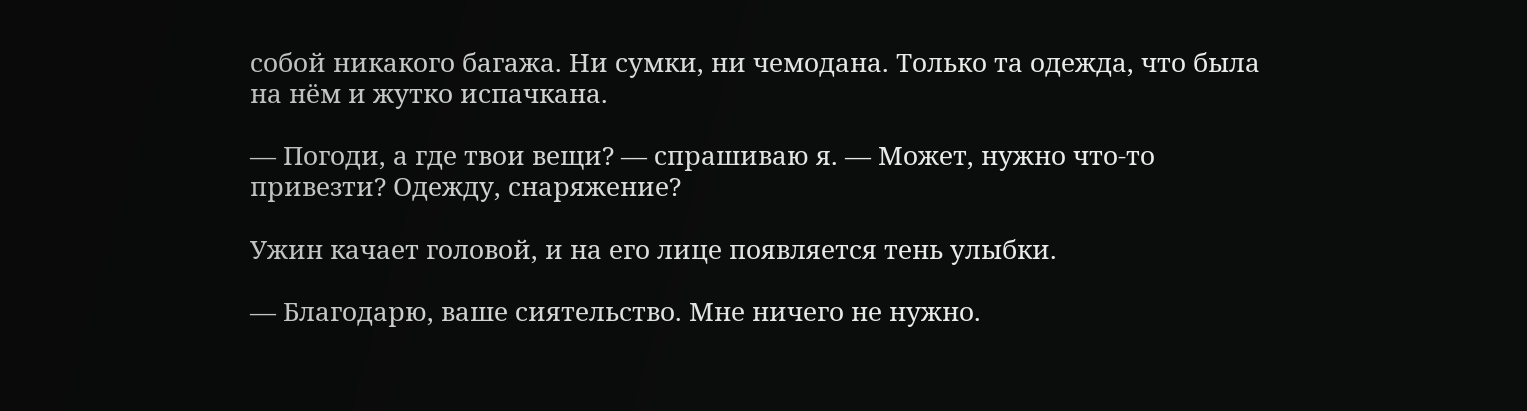собой никакого багажа. Ни сумки, ни чемодана. Только та одежда, что была на нём и жутко испачкана.

— Погоди, а где твои вещи? — спрашиваю я. — Может, нужно что-то привезти? Одежду, снаряжение?

Ужин качает головой, и на его лице появляется тень улыбки.

— Благодарю, ваше сиятельство. Мне ничего не нужно.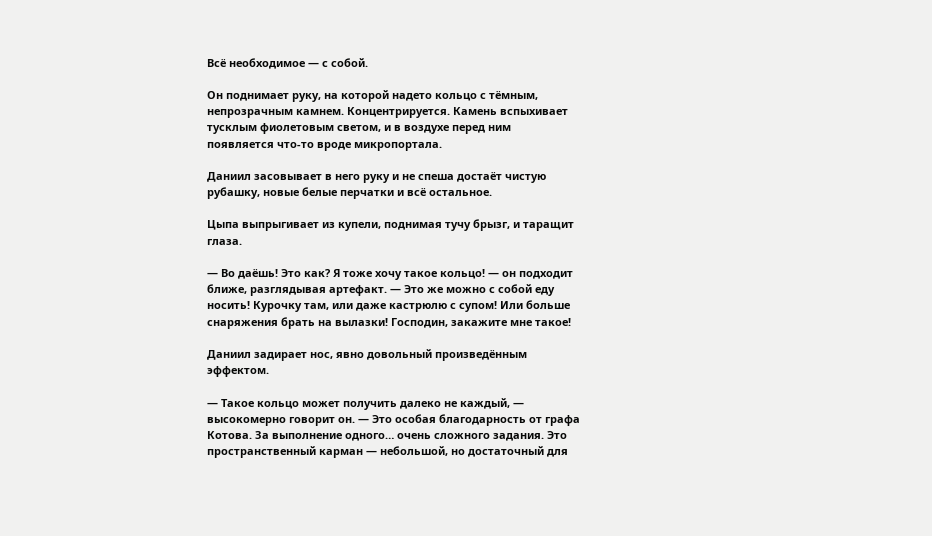Всё необходимое — с собой.

Он поднимает руку, на которой надето кольцо с тёмным, непрозрачным камнем. Концентрируется. Камень вспыхивает тусклым фиолетовым светом, и в воздухе перед ним появляется что-то вроде микропортала.

Даниил засовывает в него руку и не спеша достаёт чистую рубашку, новые белые перчатки и всё остальное.

Цыпа выпрыгивает из купели, поднимая тучу брызг, и таращит глаза.

— Во даёшь! Это как? Я тоже хочу такое кольцо! — он подходит ближе, разглядывая артефакт. — Это же можно с собой еду носить! Курочку там, или даже кастрюлю с супом! Или больше снаряжения брать на вылазки! Господин, закажите мне такое!

Даниил задирает нос, явно довольный произведённым эффектом.

— Такое кольцо может получить далеко не каждый, — высокомерно говорит он. — Это особая благодарность от графа Котова. За выполнение одного… очень сложного задания. Это пространственный карман — небольшой, но достаточный для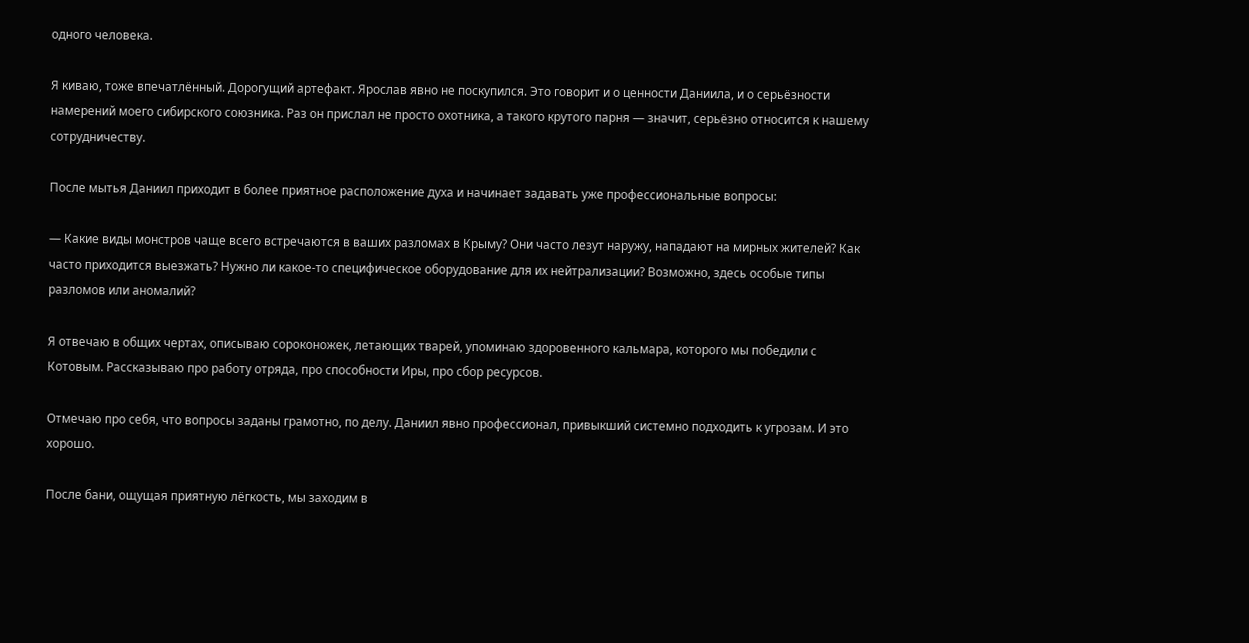одного человека.

Я киваю, тоже впечатлённый. Дорогущий артефакт. Ярослав явно не поскупился. Это говорит и о ценности Даниила, и о серьёзности намерений моего сибирского союзника. Раз он прислал не просто охотника, а такого крутого парня — значит, серьёзно относится к нашему сотрудничеству.

После мытья Даниил приходит в более приятное расположение духа и начинает задавать уже профессиональные вопросы:

— Какие виды монстров чаще всего встречаются в ваших разломах в Крыму? Они часто лезут наружу, нападают на мирных жителей? Как часто приходится выезжать? Нужно ли какое-то специфическое оборудование для их нейтрализации? Возможно, здесь особые типы разломов или аномалий?

Я отвечаю в общих чертах, описываю сороконожек, летающих тварей, упоминаю здоровенного кальмара, которого мы победили с Котовым. Рассказываю про работу отряда, про способности Иры, про сбор ресурсов.

Отмечаю про себя, что вопросы заданы грамотно, по делу. Даниил явно профессионал, привыкший системно подходить к угрозам. И это хорошо.

После бани, ощущая приятную лёгкость, мы заходим в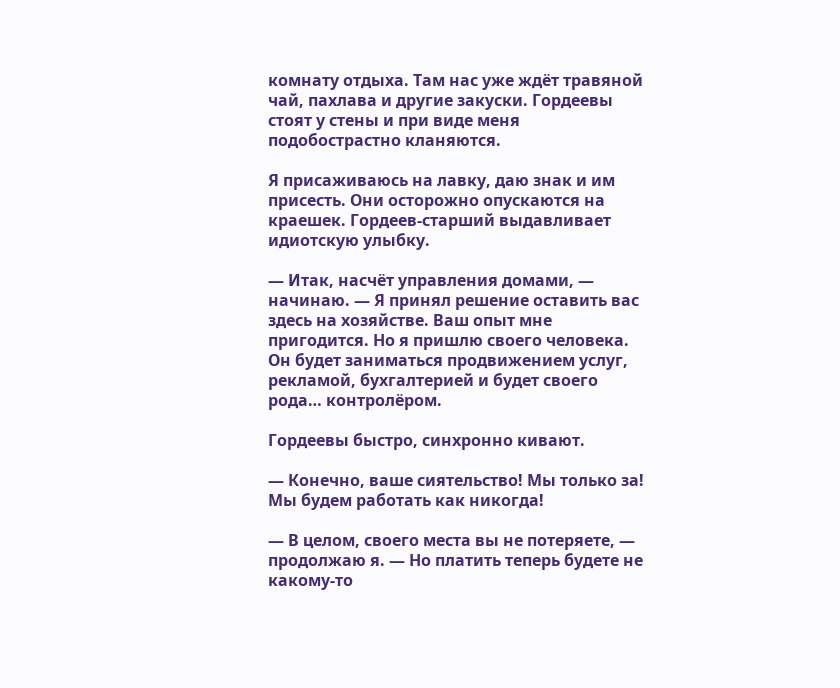комнату отдыха. Там нас уже ждёт травяной чай, пахлава и другие закуски. Гордеевы стоят у стены и при виде меня подобострастно кланяются.

Я присаживаюсь на лавку, даю знак и им присесть. Они осторожно опускаются на краешек. Гордеев-старший выдавливает идиотскую улыбку.

— Итак, насчёт управления домами, — начинаю. — Я принял решение оставить вас здесь на хозяйстве. Ваш опыт мне пригодится. Но я пришлю своего человека. Он будет заниматься продвижением услуг, рекламой, бухгалтерией и будет своего рода… контролёром.

Гордеевы быстро, синхронно кивают.

— Конечно, ваше сиятельство! Мы только за! Мы будем работать как никогда!

— В целом, своего места вы не потеряете, — продолжаю я. — Но платить теперь будете не какому-то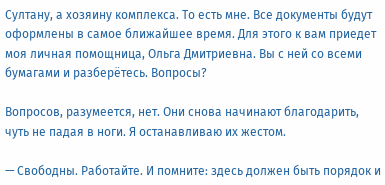Султану, а хозяину комплекса. То есть мне. Все документы будут оформлены в самое ближайшее время. Для этого к вам приедет моя личная помощница, Ольга Дмитриевна. Вы с ней со всеми бумагами и разберётесь. Вопросы?

Вопросов, разумеется, нет. Они снова начинают благодарить, чуть не падая в ноги. Я останавливаю их жестом.

— Свободны. Работайте. И помните: здесь должен быть порядок и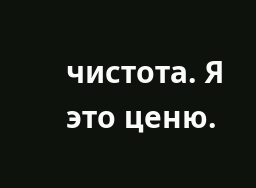чистота. Я это ценю.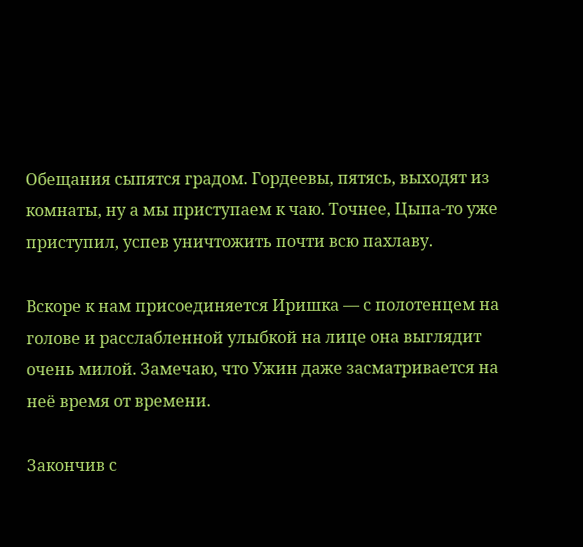Обещания сыпятся градом. Гордеевы, пятясь, выходят из комнаты, ну а мы приступаем к чаю. Точнее, Цыпа-то уже приступил, успев уничтожить почти всю пахлаву.

Вскоре к нам присоединяется Иришка — с полотенцем на голове и расслабленной улыбкой на лице она выглядит очень милой. Замечаю, что Ужин даже засматривается на неё время от времени.

Закончив с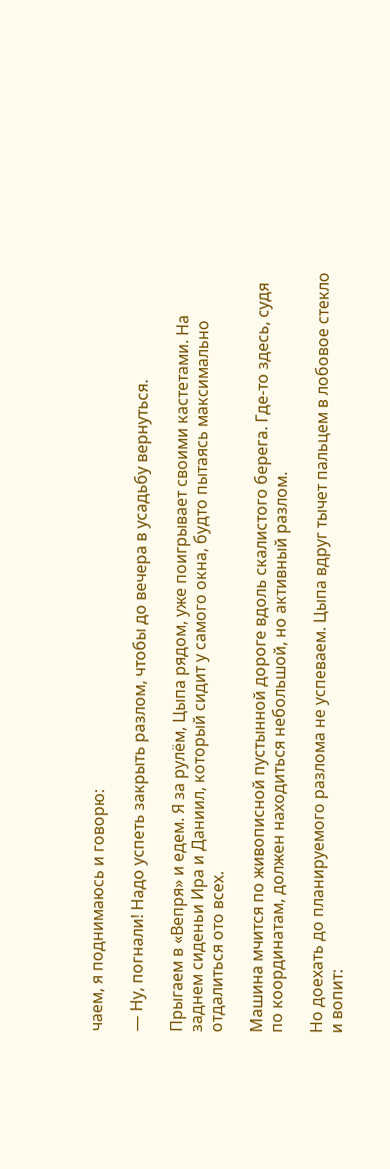чаем, я поднимаюсь и говорю:

— Ну, погнали! Надо успеть закрыть разлом, чтобы до вечера в усадьбу вернуться.

Прыгаем в «Вепря» и едем. Я за рулём, Цыпа рядом, уже поигрывает своими кастетами. На заднем сиденьи Ира и Даниил, который сидит у самого окна, будто пытаясь максимально отдалиться ото всех.

Машина мчится по живописной пустынной дороге вдоль скалистого берега. Где-то здесь, судя по координатам, должен находиться небольшой, но активный разлом.

Но доехать до планируемого разлома не успеваем. Цыпа вдруг тычет пальцем в лобовое стекло и вопит: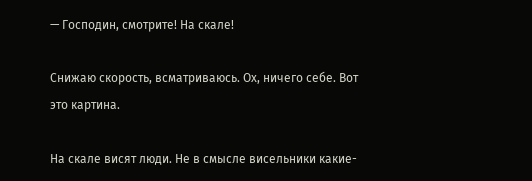— Господин, смотрите! На скале!

Снижаю скорость, всматриваюсь. Ох, ничего себе. Вот это картина.

На скале висят люди. Не в смысле висельники какие-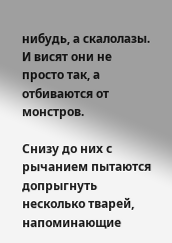нибудь, а скалолазы. И висят они не просто так, а отбиваются от монстров.

Снизу до них с рычанием пытаются допрыгнуть несколько тварей, напоминающие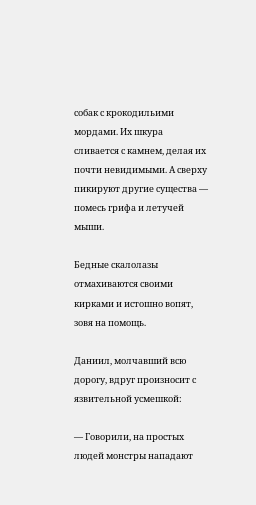собак с крокодильими мордами. Их шкура сливается с камнем, делая их почти невидимыми. А сверху пикируют другие существа — помесь грифа и летучей мыши.

Бедные скалолазы отмахиваются своими кирками и истошно вопят, зовя на помощь.

Даниил, молчавший всю дорогу, вдруг произносит с язвительной усмешкой:

— Говорили, на простых людей монстры нападают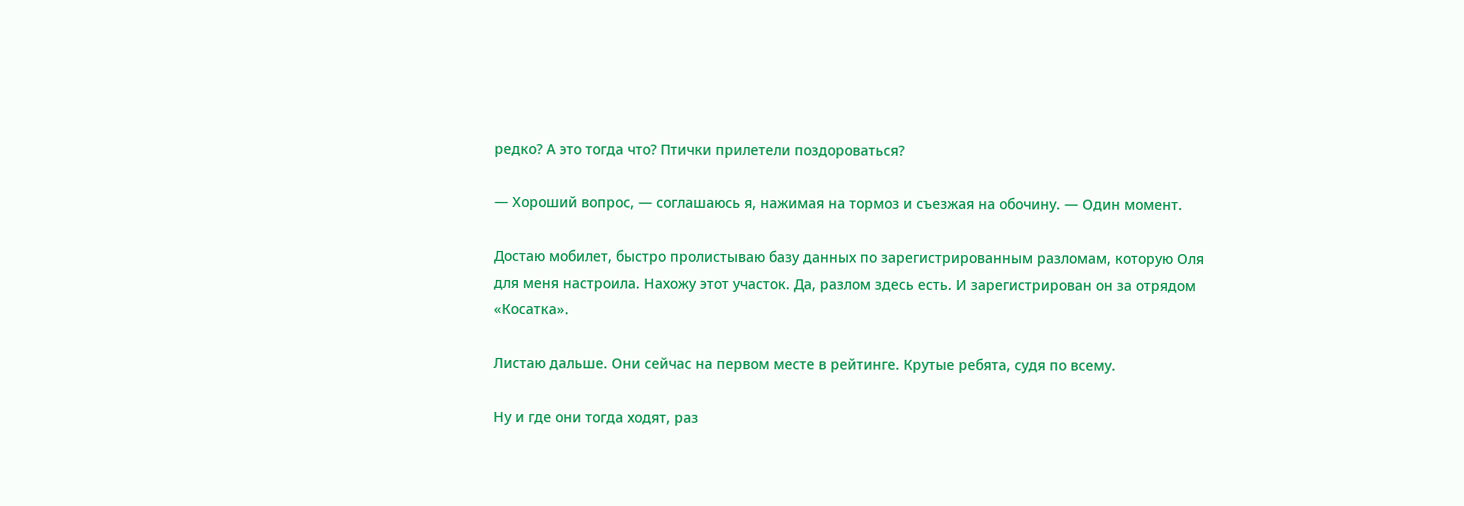редко? А это тогда что? Птички прилетели поздороваться?

— Хороший вопрос, — соглашаюсь я, нажимая на тормоз и съезжая на обочину. — Один момент.

Достаю мобилет, быстро пролистываю базу данных по зарегистрированным разломам, которую Оля для меня настроила. Нахожу этот участок. Да, разлом здесь есть. И зарегистрирован он за отрядом «Косатка».

Листаю дальше. Они сейчас на первом месте в рейтинге. Крутые ребята, судя по всему.

Ну и где они тогда ходят, раз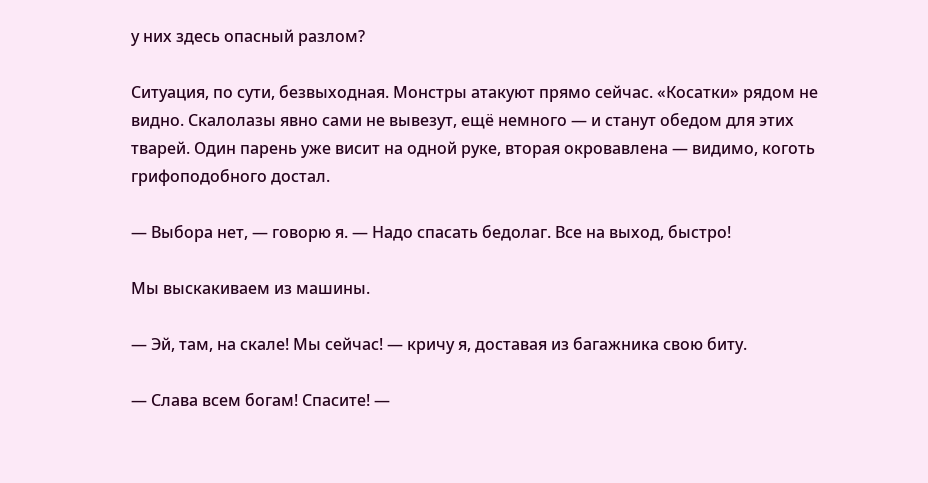у них здесь опасный разлом?

Ситуация, по сути, безвыходная. Монстры атакуют прямо сейчас. «Косатки» рядом не видно. Скалолазы явно сами не вывезут, ещё немного — и станут обедом для этих тварей. Один парень уже висит на одной руке, вторая окровавлена — видимо, коготь грифоподобного достал.

— Выбора нет, — говорю я. — Надо спасать бедолаг. Все на выход, быстро!

Мы выскакиваем из машины.

— Эй, там, на скале! Мы сейчас! — кричу я, доставая из багажника свою биту.

— Слава всем богам! Спасите! —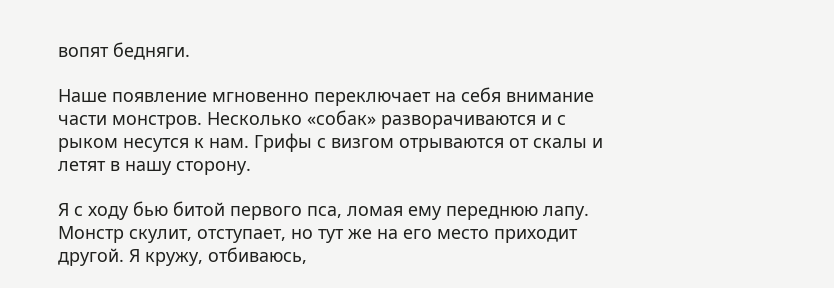вопят бедняги.

Наше появление мгновенно переключает на себя внимание части монстров. Несколько «собак» разворачиваются и с рыком несутся к нам. Грифы с визгом отрываются от скалы и летят в нашу сторону.

Я с ходу бью битой первого пса, ломая ему переднюю лапу. Монстр скулит, отступает, но тут же на его место приходит другой. Я кружу, отбиваюсь,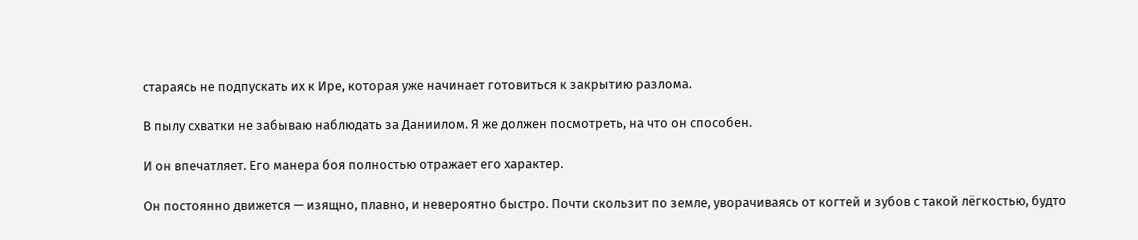стараясь не подпускать их к Ире, которая уже начинает готовиться к закрытию разлома.

В пылу схватки не забываю наблюдать за Даниилом. Я же должен посмотреть, на что он способен.

И он впечатляет. Его манера боя полностью отражает его характер.

Он постоянно движется — изящно, плавно, и невероятно быстро. Почти скользит по земле, уворачиваясь от когтей и зубов с такой лёгкостью, будто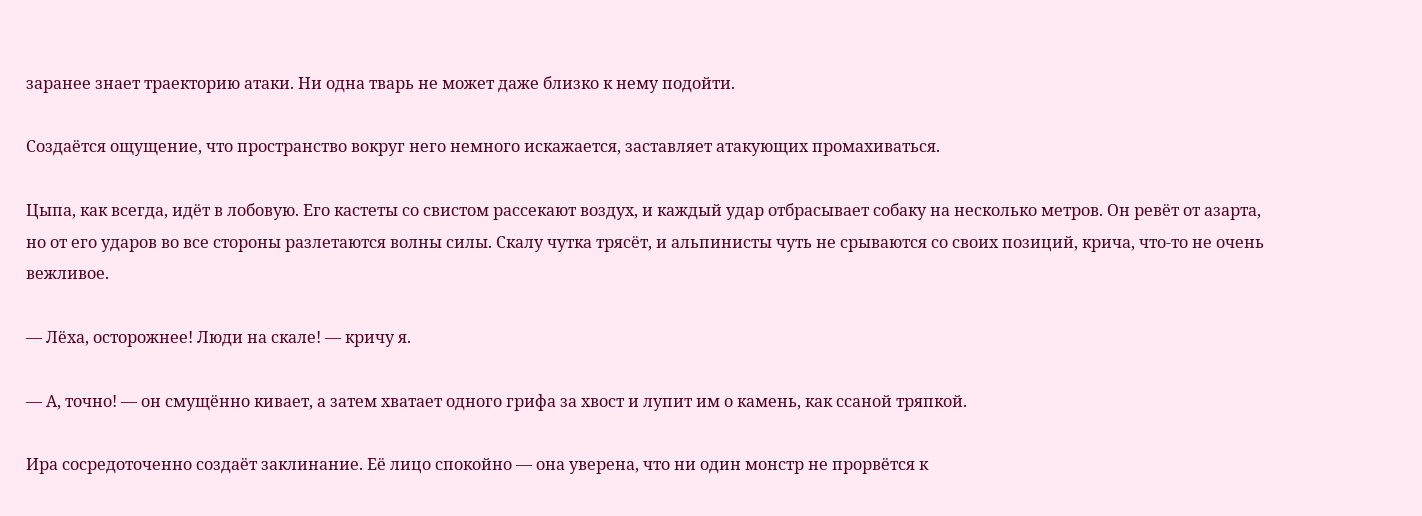заранее знает траекторию атаки. Ни одна тварь не может даже близко к нему подойти.

Создаётся ощущение, что пространство вокруг него немного искажается, заставляет атакующих промахиваться.

Цыпа, как всегда, идёт в лобовую. Его кастеты со свистом рассекают воздух, и каждый удар отбрасывает собаку на несколько метров. Он ревёт от азарта, но от его ударов во все стороны разлетаются волны силы. Скалу чутка трясёт, и альпинисты чуть не срываются со своих позиций, крича, что-то не очень вежливое.

— Лёха, осторожнее! Люди на скале! — кричу я.

— А, точно! — он смущённо кивает, а затем хватает одного грифа за хвост и лупит им о камень, как ссаной тряпкой.

Ира сосредоточенно создаёт заклинание. Её лицо спокойно — она уверена, что ни один монстр не прорвётся к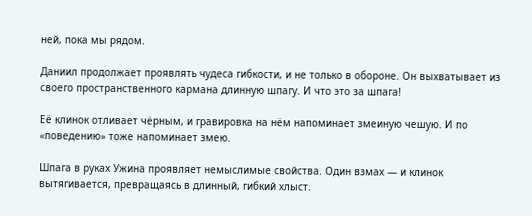ней, пока мы рядом.

Даниил продолжает проявлять чудеса гибкости, и не только в обороне. Он выхватывает из своего пространственного кармана длинную шпагу. И что это за шпага!

Её клинок отливает чёрным, и гравировка на нём напоминает змеиную чешую. И по «поведению» тоже напоминает змею.

Шпага в руках Ужина проявляет немыслимые свойства. Один взмах — и клинок вытягивается, превращаясь в длинный, гибкий хлыст.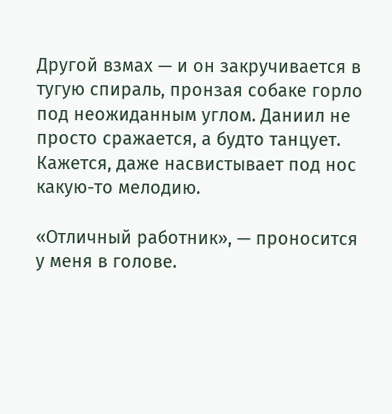Другой взмах — и он закручивается в тугую спираль, пронзая собаке горло под неожиданным углом. Даниил не просто сражается, а будто танцует. Кажется, даже насвистывает под нос какую-то мелодию.

«Отличный работник», — проносится у меня в голове.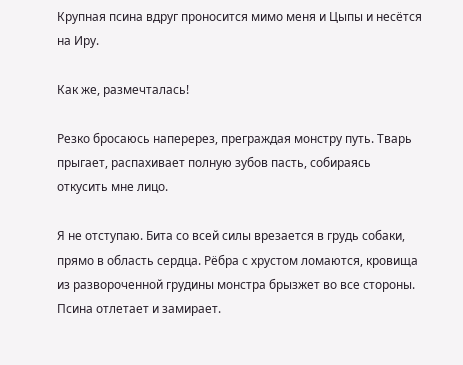Крупная псина вдруг проносится мимо меня и Цыпы и несётся на Иру.

Как же, размечталась!

Резко бросаюсь наперерез, преграждая монстру путь. Тварь прыгает, распахивает полную зубов пасть, собираясь откусить мне лицо.

Я не отступаю. Бита со всей силы врезается в грудь собаки, прямо в область сердца. Рёбра с хрустом ломаются, кровища из развороченной грудины монстра брызжет во все стороны. Псина отлетает и замирает.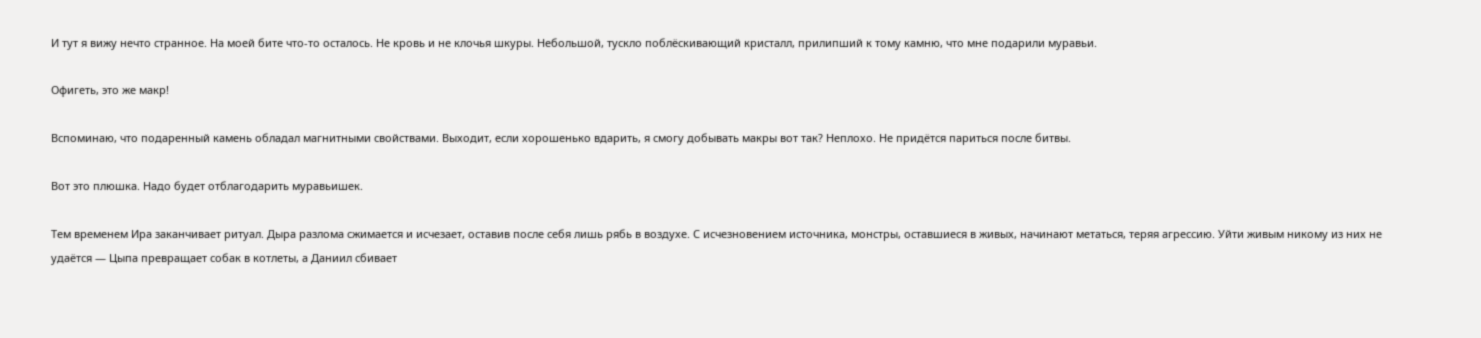И тут я вижу нечто странное. На моей бите что-то осталось. Не кровь и не клочья шкуры. Небольшой, тускло поблёскивающий кристалл, прилипший к тому камню, что мне подарили муравьи.

Офигеть, это же макр!

Вспоминаю, что подаренный камень обладал магнитными свойствами. Выходит, если хорошенько вдарить, я смогу добывать макры вот так? Неплохо. Не придётся париться после битвы.

Вот это плюшка. Надо будет отблагодарить муравьишек.

Тем временем Ира заканчивает ритуал. Дыра разлома сжимается и исчезает, оставив после себя лишь рябь в воздухе. С исчезновением источника, монстры, оставшиеся в живых, начинают метаться, теряя агрессию. Уйти живым никому из них не удаётся — Цыпа превращает собак в котлеты, а Даниил сбивает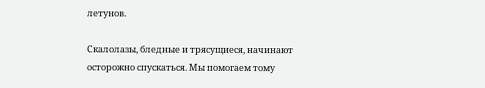летунов.

Скалолазы, бледные и трясущиеся, начинают осторожно спускаться. Мы помогаем тому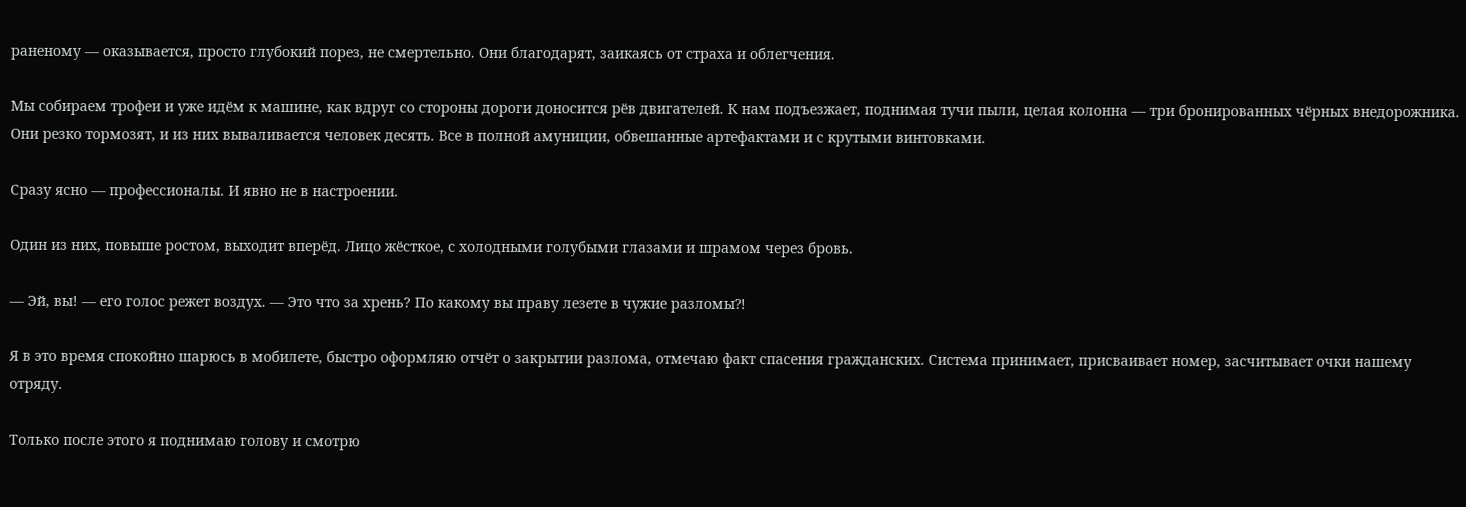раненому — оказывается, просто глубокий порез, не смертельно. Они благодарят, заикаясь от страха и облегчения.

Мы собираем трофеи и уже идём к машине, как вдруг со стороны дороги доносится рёв двигателей. К нам подъезжает, поднимая тучи пыли, целая колонна — три бронированных чёрных внедорожника. Они резко тормозят, и из них вываливается человек десять. Все в полной амуниции, обвешанные артефактами и с крутыми винтовками.

Сразу ясно — профессионалы. И явно не в настроении.

Один из них, повыше ростом, выходит вперёд. Лицо жёсткое, с холодными голубыми глазами и шрамом через бровь.

— Эй, вы! — его голос режет воздух. — Это что за хрень? По какому вы праву лезете в чужие разломы⁈

Я в это время спокойно шарюсь в мобилете, быстро оформляю отчёт о закрытии разлома, отмечаю факт спасения гражданских. Система принимает, присваивает номер, засчитывает очки нашему отряду.

Только после этого я поднимаю голову и смотрю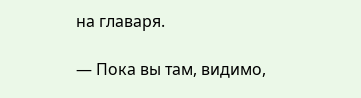на главаря.

— Пока вы там, видимо,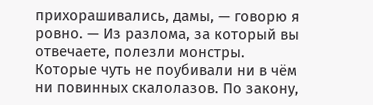прихорашивались, дамы, — говорю я ровно. — Из разлома, за который вы отвечаете, полезли монстры. Которые чуть не поубивали ни в чём ни повинных скалолазов. По закону,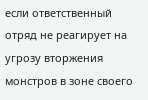если ответственный отряд не реагирует на угрозу вторжения монстров в зоне своего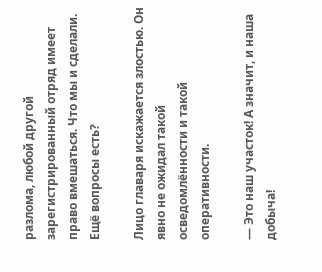разлома, любой другой зарегистрированный отряд имеет право вмешаться. Что мы и сделали. Ещё вопросы есть?

Лицо главаря искажается злостью. Он явно не ожидал такой осведомлённости и такой оперативности.

— Это наш участок! А значит, и наша добыча!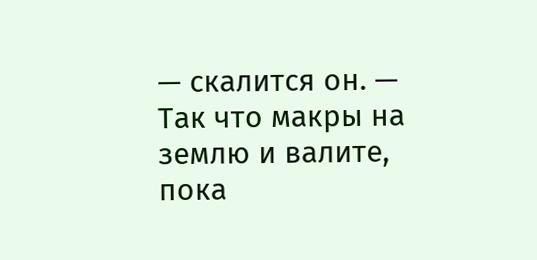— скалится он. — Так что макры на землю и валите, пока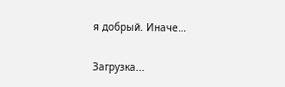я добрый. Иначе…

Загрузка...